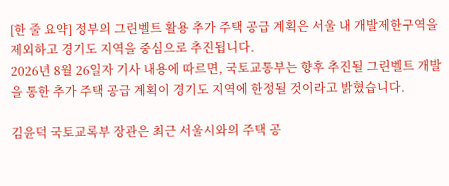[한 줄 요약] 정부의 그린벨트 활용 추가 주택 공급 계획은 서울 내 개발제한구역을 제외하고 경기도 지역을 중심으로 추진됩니다.
2026년 8월 26일자 기사 내용에 따르면, 국토교통부는 향후 추진될 그린벨트 개발을 통한 추가 주택 공급 계획이 경기도 지역에 한정될 것이라고 밝혔습니다.

김윤덕 국토교록부 장관은 최근 서울시와의 주택 공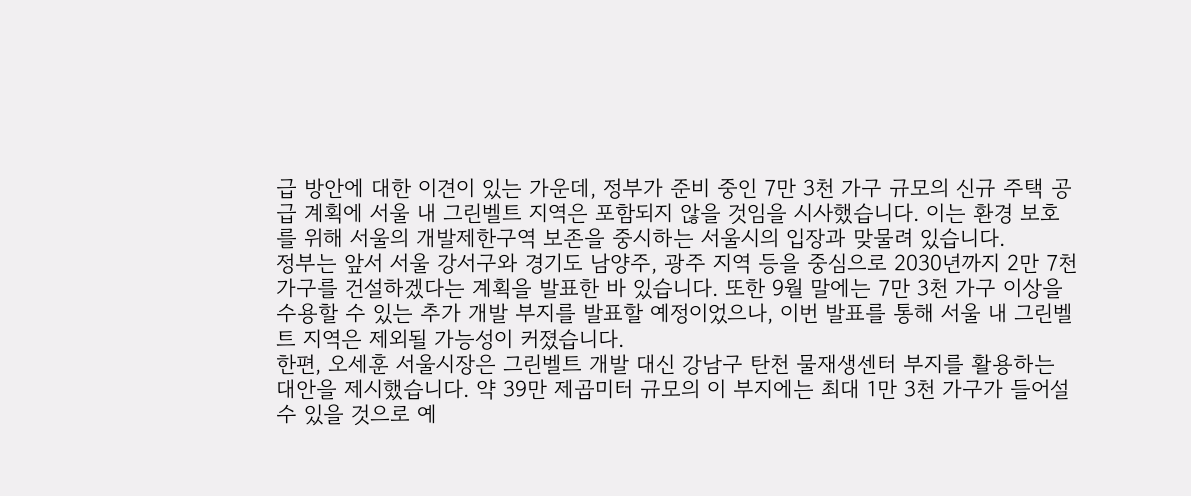급 방안에 대한 이견이 있는 가운데, 정부가 준비 중인 7만 3천 가구 규모의 신규 주택 공급 계획에 서울 내 그린벨트 지역은 포함되지 않을 것임을 시사했습니다. 이는 환경 보호를 위해 서울의 개발제한구역 보존을 중시하는 서울시의 입장과 맞물려 있습니다.
정부는 앞서 서울 강서구와 경기도 남양주, 광주 지역 등을 중심으로 2030년까지 2만 7천 가구를 건설하겠다는 계획을 발표한 바 있습니다. 또한 9월 말에는 7만 3천 가구 이상을 수용할 수 있는 추가 개발 부지를 발표할 예정이었으나, 이번 발표를 통해 서울 내 그린벨트 지역은 제외될 가능성이 커졌습니다.
한편, 오세훈 서울시장은 그린벨트 개발 대신 강남구 탄천 물재생센터 부지를 활용하는 대안을 제시했습니다. 약 39만 제곱미터 규모의 이 부지에는 최대 1만 3천 가구가 들어설 수 있을 것으로 예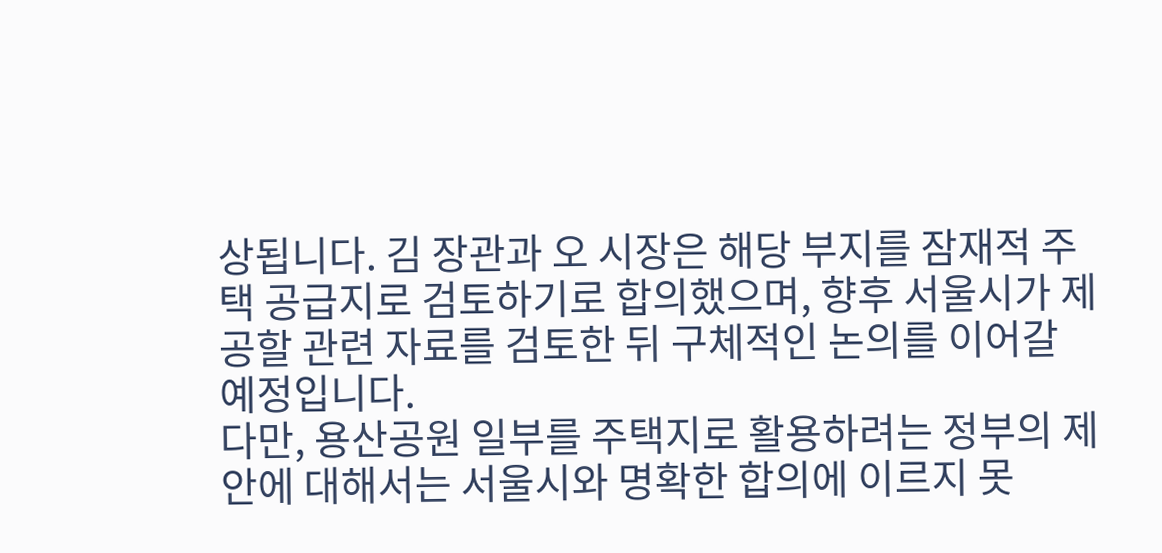상됩니다. 김 장관과 오 시장은 해당 부지를 잠재적 주택 공급지로 검토하기로 합의했으며, 향후 서울시가 제공할 관련 자료를 검토한 뒤 구체적인 논의를 이어갈 예정입니다.
다만, 용산공원 일부를 주택지로 활용하려는 정부의 제안에 대해서는 서울시와 명확한 합의에 이르지 못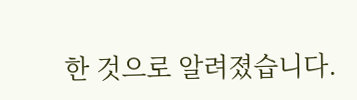한 것으로 알려졌습니다.